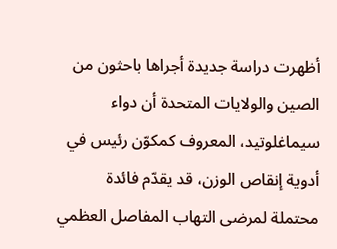أظهرت دراسة جديدة أجراها باحثون من الصين والولايات المتحدة أن دواء سيماغلوتيد، المعروف كمكوّن رئيس في أدوية إنقاص الوزن، قد يقدّم فائدة محتملة لمرضى التهاب المفاصل العظمي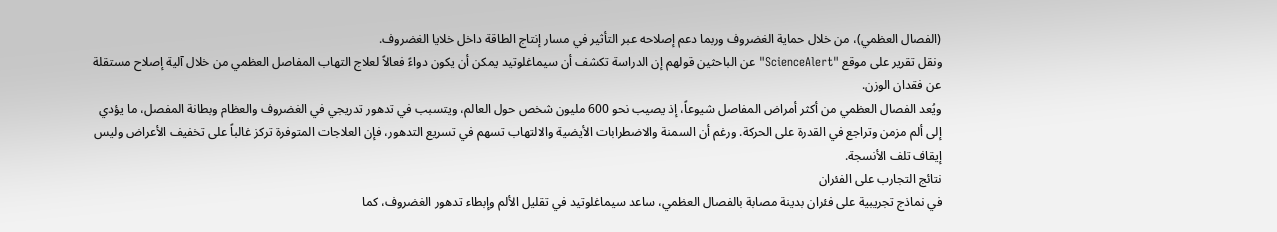(الفصال العظمي)، من خلال حماية الغضروف وربما دعم إصلاحه عبر التأثير في مسار إنتاج الطاقة داخل خلايا الغضروف.
ونقل تقرير على موقع "ScienceAlert" عن الباحثين قولهم إن الدراسة تكشف أن سيماغلوتيد يمكن أن يكون دواءً فعالاً لعلاج التهاب المفاصل العظمي من خلال آلية إصلاح مستقلة عن فقدان الوزن.
ويُعد الفصال العظمي من أكثر أمراض المفاصل شيوعاً، إذ يصيب نحو 600 مليون شخص حول العالم، ويتسبب في تدهور تدريجي في الغضروف والعظام وبطانة المفصل، ما يؤدي إلى ألم مزمن وتراجع في القدرة على الحركة. ورغم أن السمنة والاضطرابات الأيضية والالتهاب تسهم في تسريع التدهور، فإن العلاجات المتوفرة تركز غالباً على تخفيف الأعراض وليس إيقاف تلف الأنسجة.
نتائج التجارب على الفئران
في نماذج تجريبية على فئران بدينة مصابة بالفصال العظمي، ساعد سيماغلوتيد في تقليل الألم وإبطاء تدهور الغضروف، كما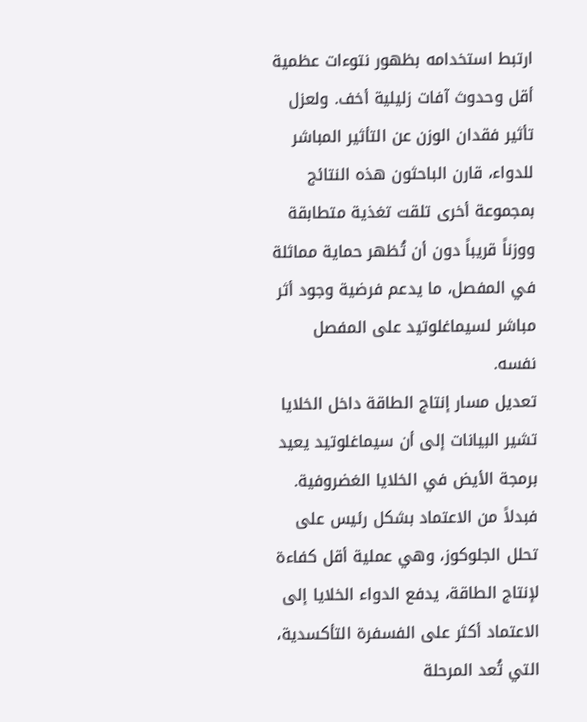ارتبط استخدامه بظهور نتوءات عظمية أقل وحدوث آفات زليلية أخف. ولعزل تأثير فقدان الوزن عن التأثير المباشر للدواء، قارن الباحثون هذه النتائج بمجموعة أخرى تلقت تغذية متطابقة ووزناً قريباً دون أن تُظهر حماية مماثلة في المفصل، ما يدعم فرضية وجود أثر مباشر لسيماغلوتيد على المفصل نفسه.
تعديل مسار إنتاج الطاقة داخل الخلايا
تشير البيانات إلى أن سيماغلوتيد يعيد برمجة الأيض في الخلايا الغضروفية. فبدلاً من الاعتماد بشكل رئيس على تحلل الجلوكوز، وهي عملية أقل كفاءة لإنتاج الطاقة، يدفع الدواء الخلايا إلى الاعتماد أكثر على الفسفرة التأكسدية، التي تُعد المرحلة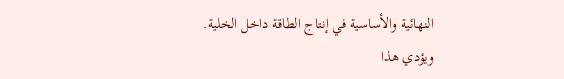النهائية والأساسية في إنتاج الطاقة داخل الخلية.
ويؤدي هذا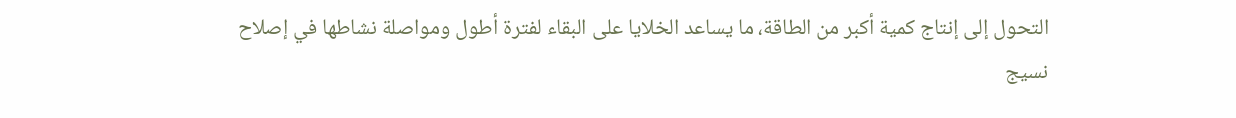التحول إلى إنتاج كمية أكبر من الطاقة، ما يساعد الخلايا على البقاء لفترة أطول ومواصلة نشاطها في إصلاح نسيج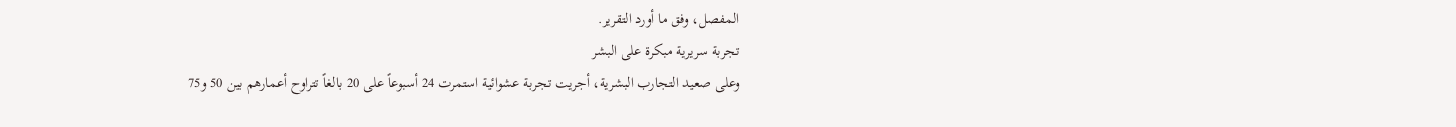المفصل، وفق ما أورد التقرير.
تجربة سريرية مبكرة على البشر
وعلى صعيد التجارب البشرية، أجريت تجربة عشوائية استمرت 24 أسبوعاً على 20 بالغاً تتراوح أعمارهم بين 50 و75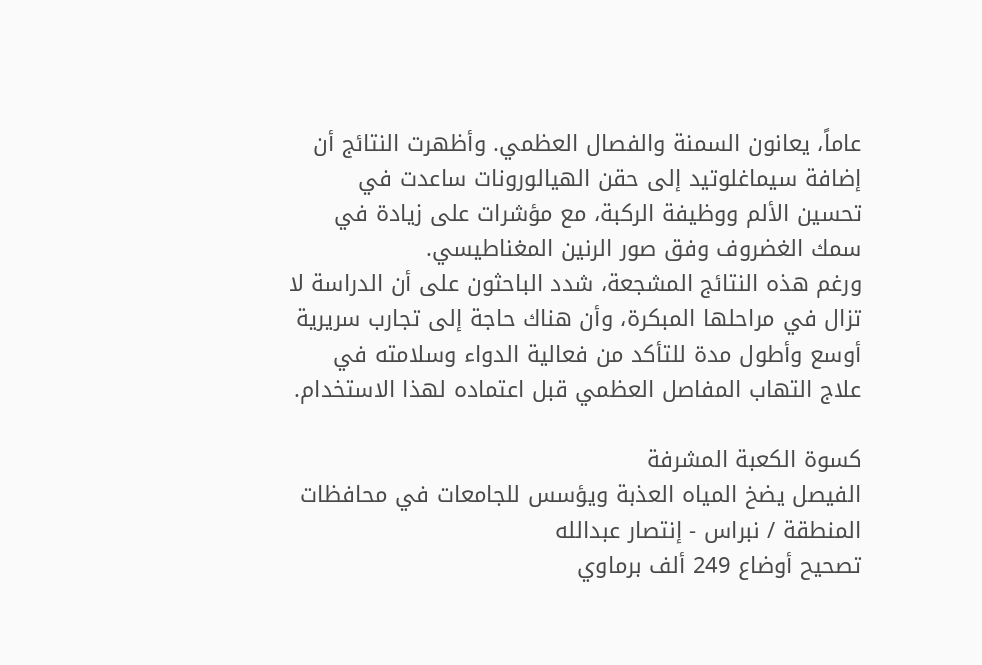عاماً، يعانون السمنة والفصال العظمي. وأظهرت النتائج أن إضافة سيماغلوتيد إلى حقن الهيالورونات ساعدت في تحسين الألم ووظيفة الركبة، مع مؤشرات على زيادة في سمك الغضروف وفق صور الرنين المغناطيسي.
ورغم هذه النتائج المشجعة، شدد الباحثون على أن الدراسة لا تزال في مراحلها المبكرة، وأن هناك حاجة إلى تجارب سريرية أوسع وأطول مدة للتأكد من فعالية الدواء وسلامته في علاج التهاب المفاصل العظمي قبل اعتماده لهذا الاستخدام.

كسوة الكعبة المشرفة
الفيصل يضخ المياه العذبة ويؤسس للجامعات في محافظات المنطقة / نبراس - إنتصار عبدالله
تصحيح أوضاع 249 ألف برماوي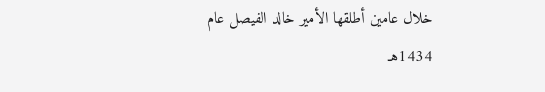خلال عامين أطلقها الأمير خالد الفيصل عام 1434هـ